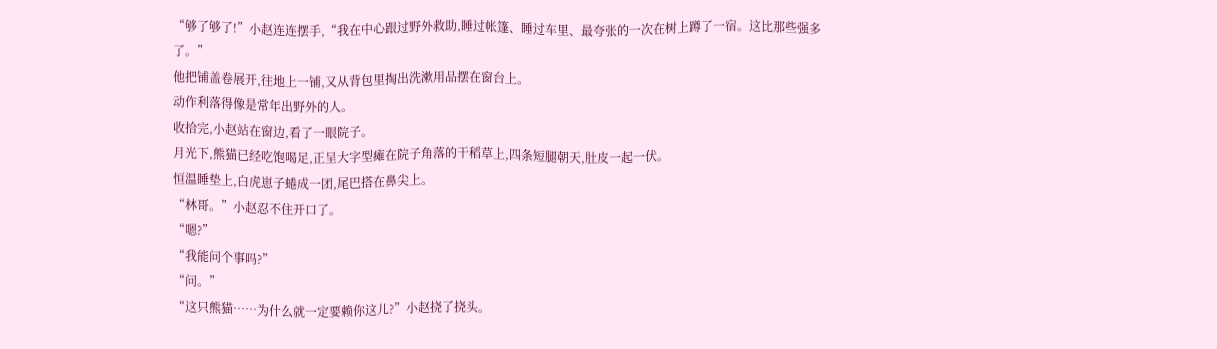“够了够了!”小赵连连摆手,“我在中心跟过野外救助,睡过帐篷、睡过车里、最夸张的一次在树上蹲了一宿。这比那些强多了。”
他把铺盖卷展开,往地上一铺,又从背包里掏出洗漱用品摆在窗台上。
动作利落得像是常年出野外的人。
收拾完,小赵站在窗边,看了一眼院子。
月光下,熊猫已经吃饱喝足,正呈大字型瘫在院子角落的干稻草上,四条短腿朝天,肚皮一起一伏。
恒温睡垫上,白虎崽子蜷成一团,尾巴搭在鼻尖上。
“林哥。”小赵忍不住开口了。
“嗯?”
“我能问个事吗?”
“问。”
“这只熊猫……为什么就一定要赖你这儿?”小赵挠了挠头。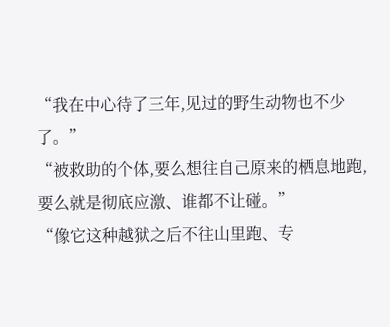“我在中心待了三年,见过的野生动物也不少了。”
“被救助的个体,要么想往自己原来的栖息地跑,要么就是彻底应激、谁都不让碰。”
“像它这种越狱之后不往山里跑、专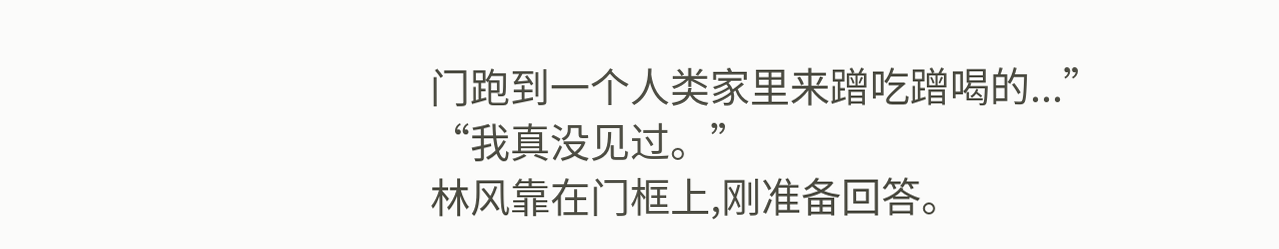门跑到一个人类家里来蹭吃蹭喝的...”
“我真没见过。”
林风靠在门框上,刚准备回答。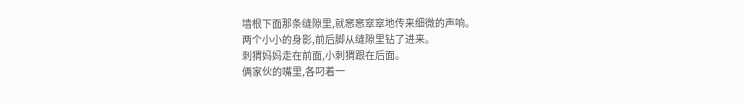墙根下面那条缝隙里,就窸窸窣窣地传来细微的声响。
两个小小的身影,前后脚从缝隙里钻了进来。
刺猬妈妈走在前面,小刺猬跟在后面。
俩家伙的嘴里,各叼着一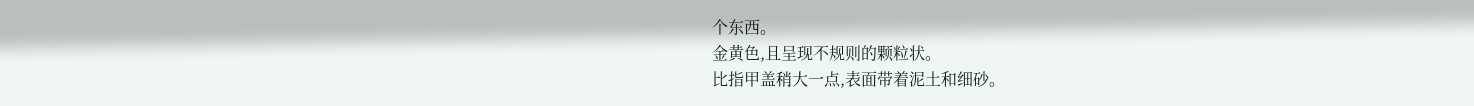个东西。
金黄色,且呈现不规则的颗粒状。
比指甲盖稍大一点,表面带着泥土和细砂。